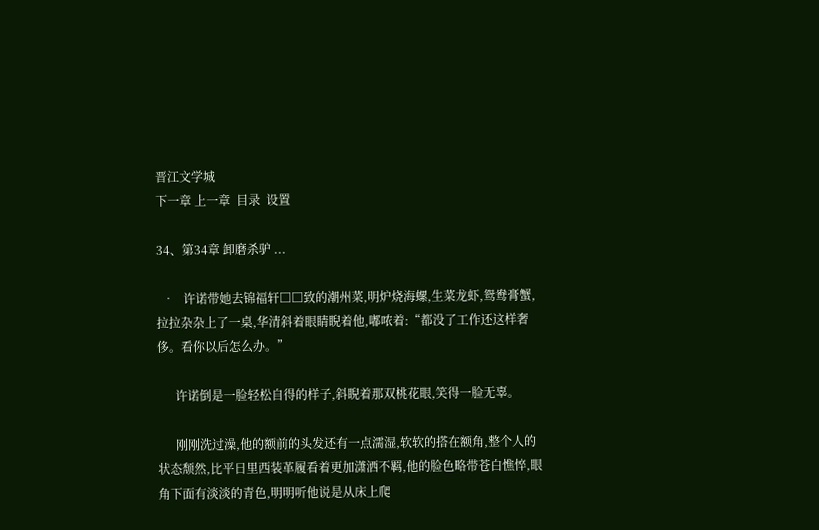晋江文学城
下一章 上一章  目录  设置

34、第34章 卸磨杀驴 ...

  •   许诺带她去锦福轩□□致的潮州菜,明炉烧海螺,生菜龙虾,鸳鸯膏蟹,拉拉杂杂上了一桌,华清斜着眼睛睨着他,嘟哝着:“都没了工作还这样奢侈。看你以后怎么办。”

      许诺倒是一脸轻松自得的样子,斜睨着那双桃花眼,笑得一脸无辜。

      刚刚洗过澡,他的额前的头发还有一点濡湿,软软的搭在额角,整个人的状态颓然,比平日里西装革履看着更加潇洒不羁,他的脸色略带苍白憔悴,眼角下面有淡淡的青色,明明听他说是从床上爬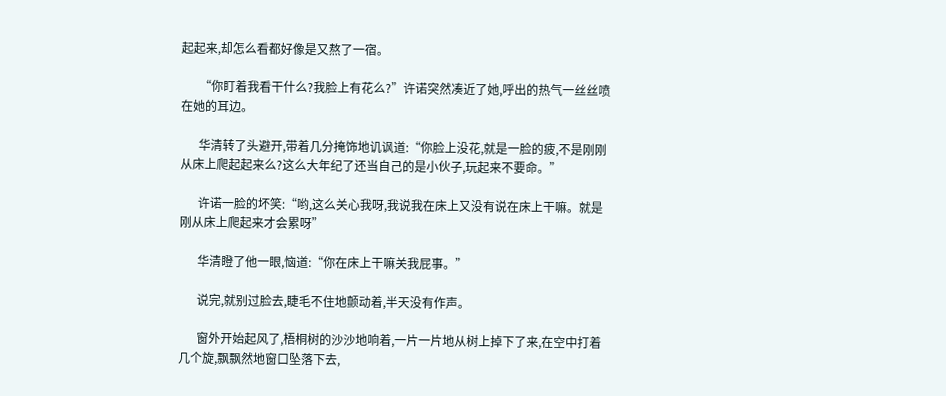起起来,却怎么看都好像是又熬了一宿。

      “你盯着我看干什么?我脸上有花么?”许诺突然凑近了她,呼出的热气一丝丝喷在她的耳边。

      华清转了头避开,带着几分掩饰地讥讽道:“你脸上没花,就是一脸的疲,不是刚刚从床上爬起起来么?这么大年纪了还当自己的是小伙子,玩起来不要命。”

      许诺一脸的坏笑:“哟,这么关心我呀,我说我在床上又没有说在床上干嘛。就是刚从床上爬起来才会累呀”

      华清瞪了他一眼,恼道:“你在床上干嘛关我屁事。”

      说完,就别过脸去,睫毛不住地颤动着,半天没有作声。

      窗外开始起风了,梧桐树的沙沙地响着,一片一片地从树上掉下了来,在空中打着几个旋,飘飘然地窗口坠落下去,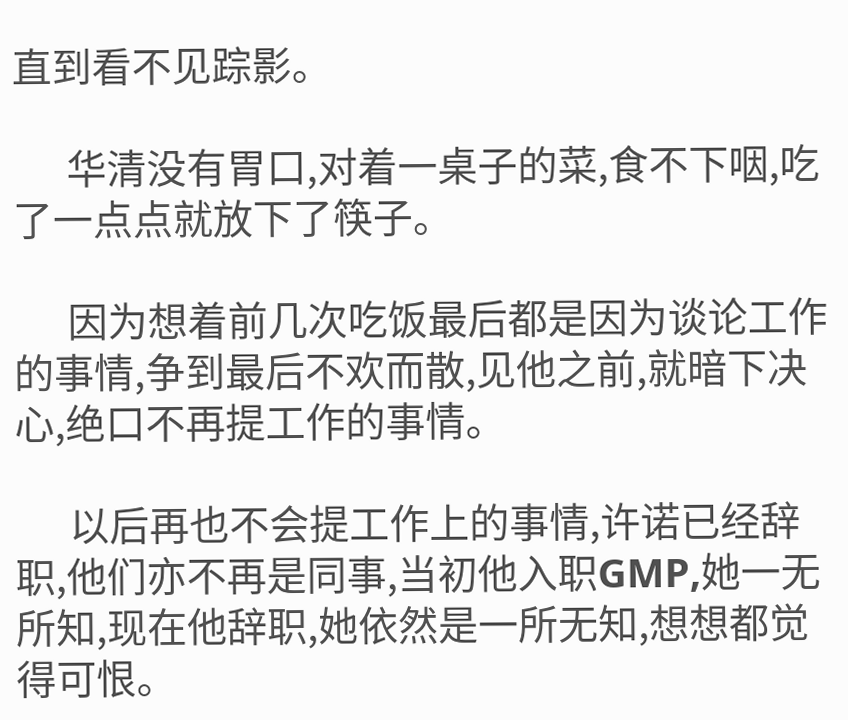直到看不见踪影。

      华清没有胃口,对着一桌子的菜,食不下咽,吃了一点点就放下了筷子。

      因为想着前几次吃饭最后都是因为谈论工作的事情,争到最后不欢而散,见他之前,就暗下决心,绝口不再提工作的事情。

      以后再也不会提工作上的事情,许诺已经辞职,他们亦不再是同事,当初他入职GMP,她一无所知,现在他辞职,她依然是一所无知,想想都觉得可恨。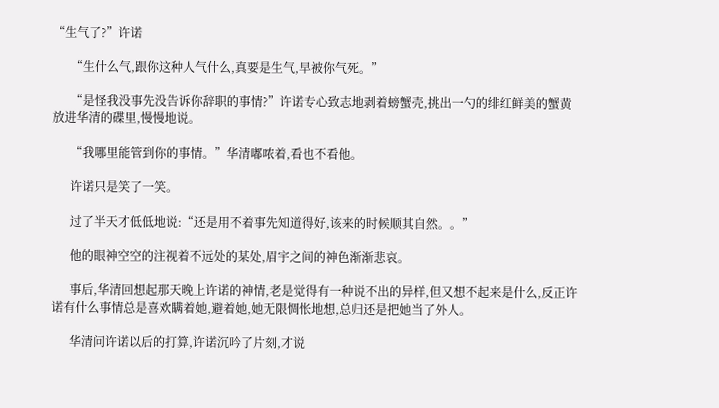“生气了?”许诺

      “生什么气,跟你这种人气什么,真要是生气,早被你气死。”

      “是怪我没事先没告诉你辞职的事情?”许诺专心致志地剥着螃蟹壳,挑出一勺的绯红鲜美的蟹黄放进华清的碟里,慢慢地说。

      “我哪里能管到你的事情。”华清嘟哝着,看也不看他。

      许诺只是笑了一笑。

      过了半天才低低地说:“还是用不着事先知道得好,该来的时候顺其自然。。”

      他的眼神空空的注视着不远处的某处,眉宇之间的神色渐渐悲哀。

      事后,华清回想起那天晚上许诺的神情,老是觉得有一种说不出的异样,但又想不起来是什么,反正许诺有什么事情总是喜欢瞒着她,避着她,她无限惆怅地想,总归还是把她当了外人。

      华清问许诺以后的打算,许诺沉吟了片刻,才说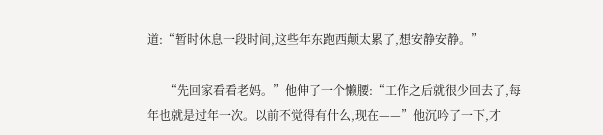道:“暂时休息一段时间,这些年东跑西颠太累了,想安静安静。”

      “先回家看看老妈。”他伸了一个懒腰:“工作之后就很少回去了,每年也就是过年一次。以前不觉得有什么,现在——”他沉吟了一下,才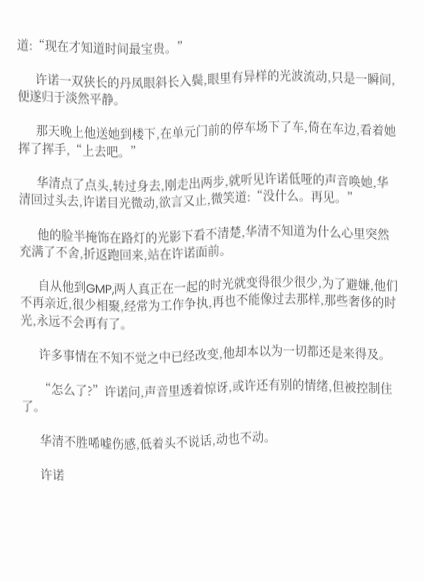道:“现在才知道时间最宝贵。”

      许诺一双狭长的丹凤眼斜长入鬓,眼里有异样的光波流动,只是一瞬间,便遂归于淡然平静。

      那天晚上他送她到楼下,在单元门前的停车场下了车,倚在车边,看着她挥了挥手,“上去吧。”

      华清点了点头,转过身去,刚走出两步,就听见许诺低哑的声音唤她,华清回过头去,许诺目光微动,欲言又止,微笑道:“没什么。再见。”

      他的脸半掩饰在路灯的光影下看不清楚,华清不知道为什么心里突然充满了不舍,折返跑回来,站在许诺面前。

      自从他到GMP,两人真正在一起的时光就变得很少很少,为了避嫌,他们不再亲近,很少相聚,经常为工作争执,再也不能像过去那样,那些奢侈的时光,永远不会再有了。

      许多事情在不知不觉之中已经改变,他却本以为一切都还是来得及。

      “怎么了?”许诺问,声音里透着惊讶,或许还有别的情绪,但被控制住了。

      华清不胜唏嘘伤感,低着头不说话,动也不动。

      许诺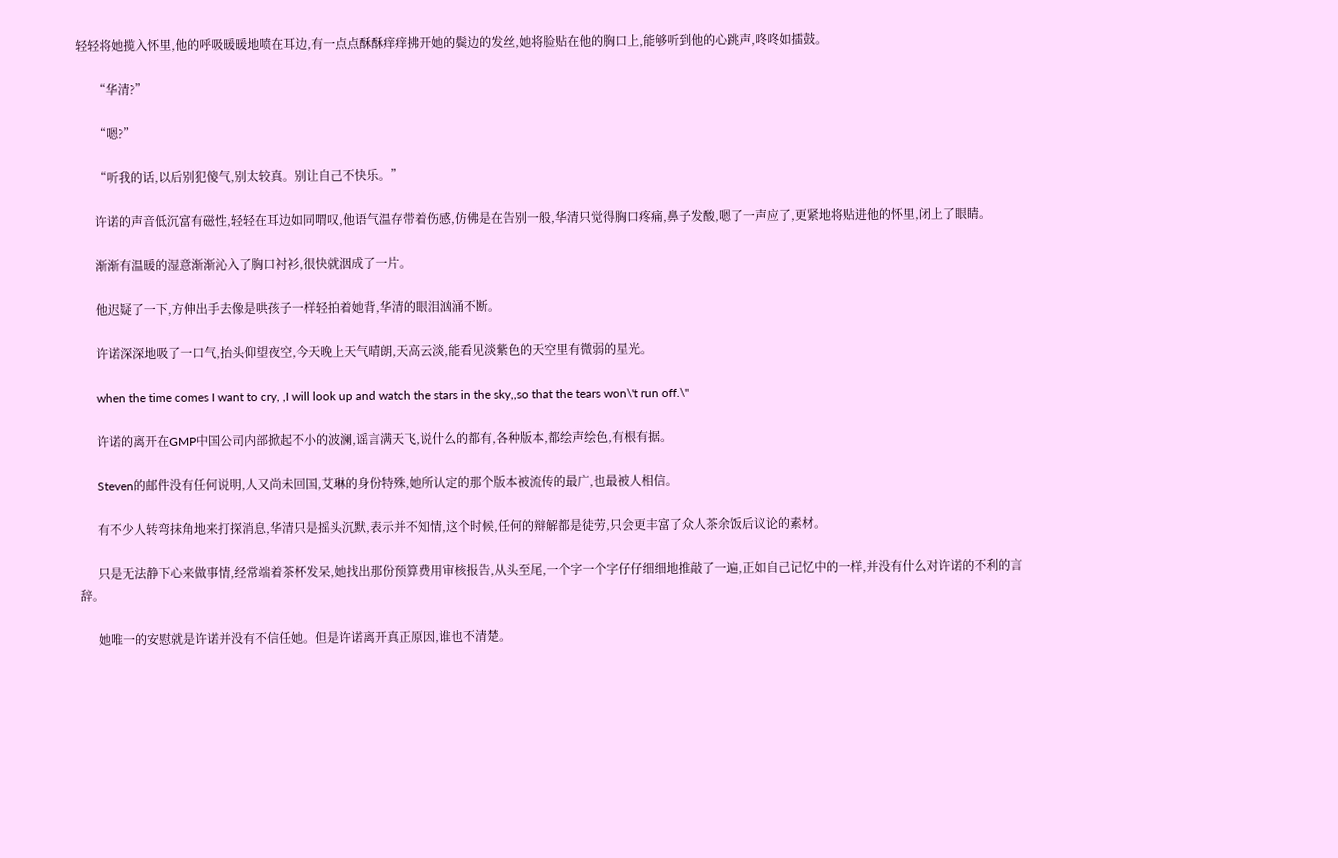轻轻将她揽入怀里,他的呼吸暖暖地喷在耳边,有一点点酥酥痒痒拂开她的鬓边的发丝,她将脸贴在他的胸口上,能够听到他的心跳声,咚咚如擂鼓。

      “华清?”

      “嗯?”

      “听我的话,以后别犯傻气,别太较真。别让自己不快乐。”

      许诺的声音低沉富有磁性,轻轻在耳边如同喟叹,他语气温存带着伤感,仿佛是在告别一般,华清只觉得胸口疼痛,鼻子发酸,嗯了一声应了,更紧地将贴进他的怀里,闭上了眼睛。

      渐渐有温暖的湿意渐渐沁入了胸口衬衫,很快就洇成了一片。

      他迟疑了一下,方伸出手去像是哄孩子一样轻拍着她背,华清的眼泪汹涌不断。

      许诺深深地吸了一口气,抬头仰望夜空,今天晚上天气晴朗,天高云淡,能看见淡紫色的天空里有微弱的星光。

      when the time comes I want to cry, ,I will look up and watch the stars in the sky,,so that the tears won\'t run off.\"

      许诺的离开在GMP中国公司内部掀起不小的波澜,谣言满天飞,说什么的都有,各种版本,都绘声绘色,有根有据。

      Steven的邮件没有任何说明,人又尚未回国,艾琳的身份特殊,她所认定的那个版本被流传的最广,也最被人相信。

      有不少人转弯抹角地来打探消息,华清只是摇头沉默,表示并不知情,这个时候,任何的辩解都是徒劳,只会更丰富了众人茶余饭后议论的素材。

      只是无法静下心来做事情,经常端着茶杯发呆,她找出那份预算费用审核报告,从头至尾,一个字一个字仔仔细细地推敲了一遍,正如自己记忆中的一样,并没有什么对许诺的不利的言辞。

      她唯一的安慰就是许诺并没有不信任她。但是许诺离开真正原因,谁也不清楚。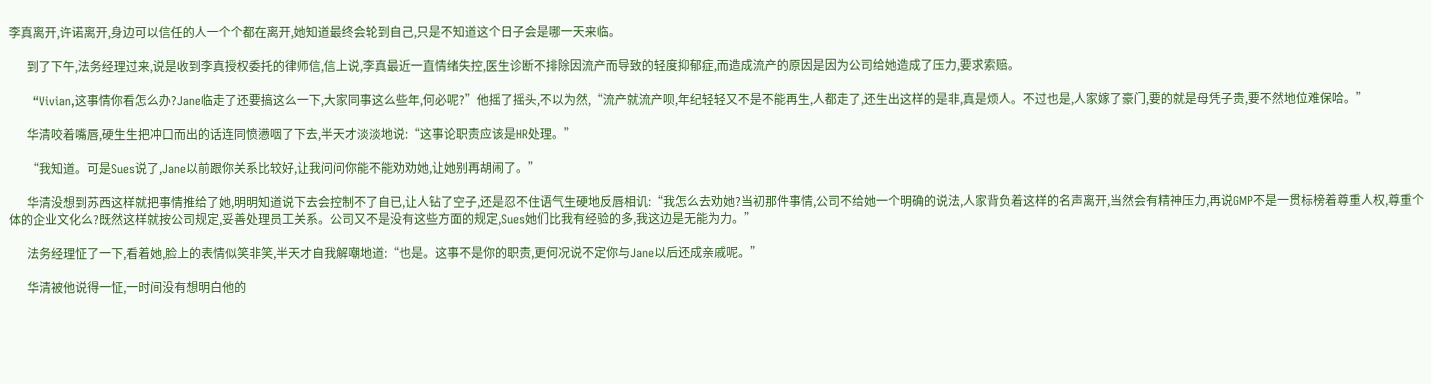李真离开,许诺离开,身边可以信任的人一个个都在离开,她知道最终会轮到自己,只是不知道这个日子会是哪一天来临。

      到了下午,法务经理过来,说是收到李真授权委托的律师信,信上说,李真最近一直情绪失控,医生诊断不排除因流产而导致的轻度抑郁症,而造成流产的原因是因为公司给她造成了压力,要求索赔。

      “Vivian,这事情你看怎么办?Jane临走了还要搞这么一下,大家同事这么些年,何必呢?”他摇了摇头,不以为然,“流产就流产呗,年纪轻轻又不是不能再生,人都走了,还生出这样的是非,真是烦人。不过也是,人家嫁了豪门,要的就是母凭子贵,要不然地位难保哈。”

      华清咬着嘴唇,硬生生把冲口而出的话连同愤懑咽了下去,半天才淡淡地说:“这事论职责应该是HR处理。”

      “我知道。可是Sues说了,Jane以前跟你关系比较好,让我问问你能不能劝劝她,让她别再胡闹了。”

      华清没想到苏西这样就把事情推给了她,明明知道说下去会控制不了自已,让人钻了空子,还是忍不住语气生硬地反唇相讥:“我怎么去劝她?当初那件事情,公司不给她一个明确的说法,人家背负着这样的名声离开,当然会有精神压力,再说GMP不是一贯标榜着尊重人权,尊重个体的企业文化么?既然这样就按公司规定,妥善处理员工关系。公司又不是没有这些方面的规定,Sues她们比我有经验的多,我这边是无能为力。”

      法务经理怔了一下,看着她,脸上的表情似笑非笑,半天才自我解嘲地道:“也是。这事不是你的职责,更何况说不定你与Jane以后还成亲戚呢。”

      华清被他说得一怔,一时间没有想明白他的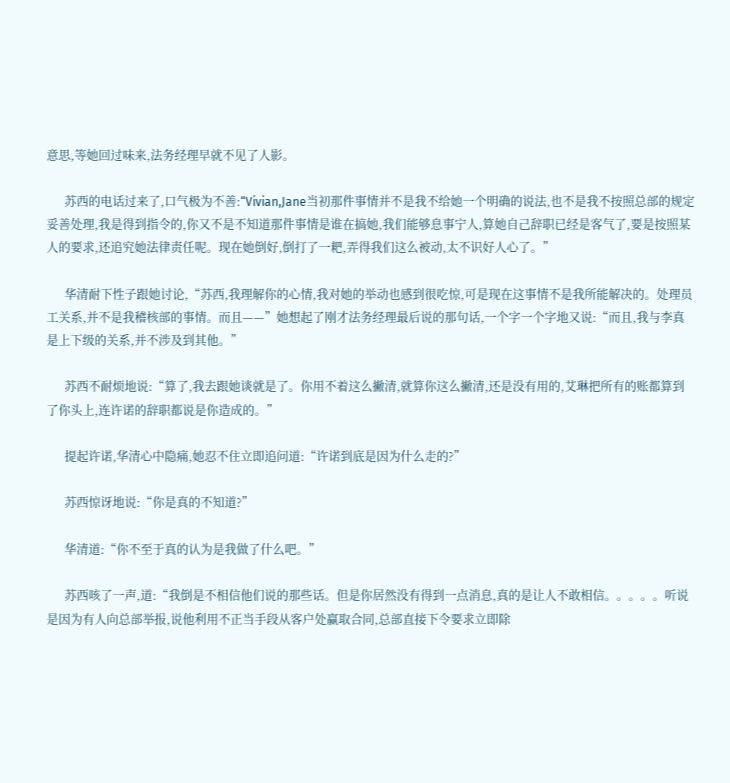意思,等她回过味来,法务经理早就不见了人影。

      苏西的电话过来了,口气极为不善:“Vivian,Jane当初那件事情并不是我不给她一个明确的说法,也不是我不按照总部的规定妥善处理,我是得到指令的,你又不是不知道那件事情是谁在搞她,我们能够息事宁人,算她自己辞职已经是客气了,要是按照某人的要求,还追究她法律责任呢。现在她倒好,倒打了一耙,弄得我们这么被动,太不识好人心了。”

      华清耐下性子跟她讨论,“苏西,我理解你的心情,我对她的举动也感到很吃惊,可是现在这事情不是我所能解决的。处理员工关系,并不是我稽核部的事情。而且——”她想起了刚才法务经理最后说的那句话,一个字一个字地又说:“而且,我与李真是上下级的关系,并不涉及到其他。”

      苏西不耐烦地说:“算了,我去跟她谈就是了。你用不着这么撇清,就算你这么撇清,还是没有用的,艾琳把所有的账都算到了你头上,连许诺的辞职都说是你造成的。”

      提起许诺,华清心中隐痛,她忍不住立即追问道:“许诺到底是因为什么走的?”

      苏西惊讶地说:“你是真的不知道?”

      华清道:“你不至于真的认为是我做了什么吧。”

      苏西咳了一声,道:“我倒是不相信他们说的那些话。但是你居然没有得到一点消息,真的是让人不敢相信。。。。。听说是因为有人向总部举报,说他利用不正当手段从客户处赢取合同,总部直接下令要求立即除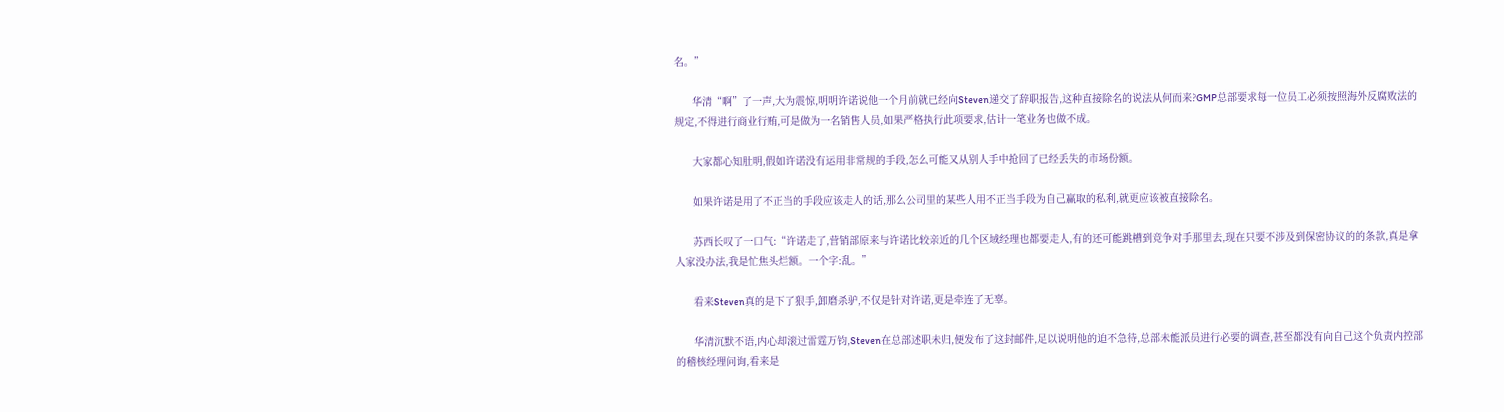名。”

      华清“啊”了一声,大为震惊,明明许诺说他一个月前就已经向Steven递交了辞职报告,这种直接除名的说法从何而来?GMP总部要求每一位员工必须按照海外反腐败法的规定,不得进行商业行贿,可是做为一名销售人员,如果严格执行此项要求,估计一笔业务也做不成。

      大家都心知肚明,假如许诺没有运用非常规的手段,怎么可能又从别人手中抢回了已经丢失的市场份额。

      如果许诺是用了不正当的手段应该走人的话,那么公司里的某些人用不正当手段为自己赢取的私利,就更应该被直接除名。

      苏西长叹了一口气:“许诺走了,营销部原来与许诺比较亲近的几个区域经理也都要走人,有的还可能跳槽到竞争对手那里去,现在只要不涉及到保密协议的的条款,真是拿人家没办法,我是忙焦头烂额。一个字:乱。”

      看来Steven真的是下了狠手,卸磨杀驴,不仅是针对许诺,更是牵连了无辜。

      华清沉默不语,内心却滚过雷霆万钧,Steven在总部述职未归,便发布了这封邮件,足以说明他的迫不急待,总部未能派员进行必要的调查,甚至都没有向自己这个负责内控部的稽核经理问询,看来是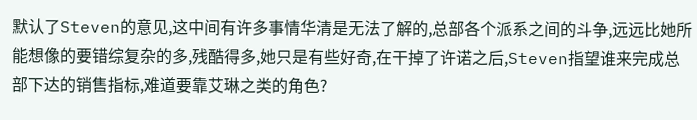默认了Steven的意见,这中间有许多事情华清是无法了解的,总部各个派系之间的斗争,远远比她所能想像的要错综复杂的多,残酷得多,她只是有些好奇,在干掉了许诺之后,Steven指望谁来完成总部下达的销售指标,难道要靠艾琳之类的角色?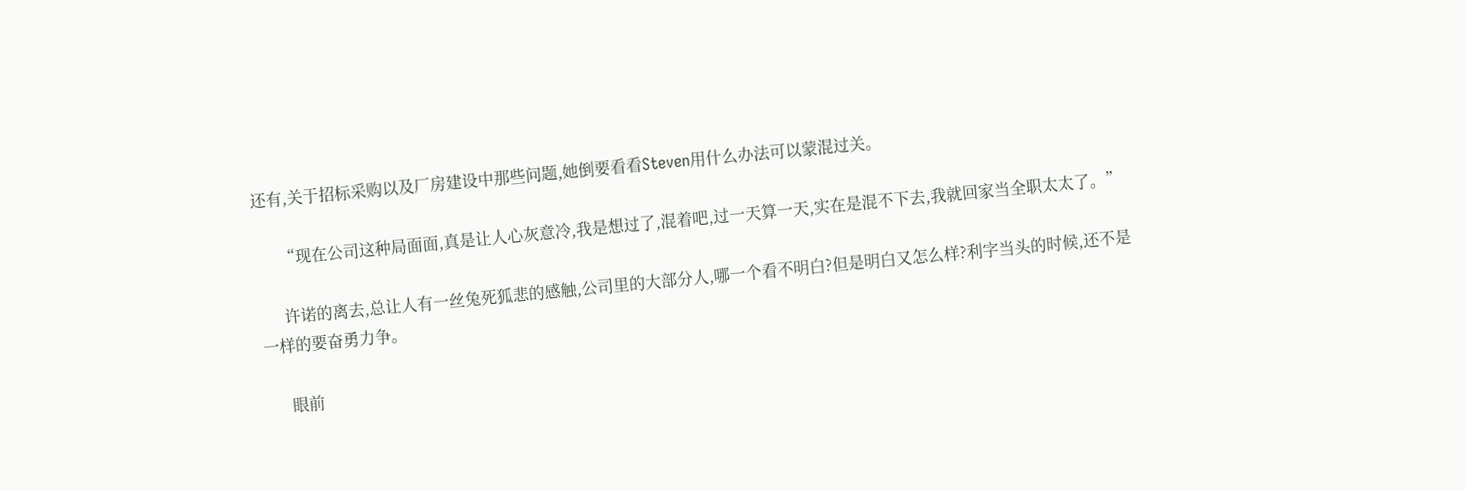还有,关于招标采购以及厂房建设中那些问题,她倒要看看Steven用什么办法可以蒙混过关。

      “现在公司这种局面面,真是让人心灰意冷,我是想过了,混着吧,过一天算一天,实在是混不下去,我就回家当全职太太了。”

      许诺的离去,总让人有一丝兔死狐悲的感触,公司里的大部分人,哪一个看不明白?但是明白又怎么样?利字当头的时候,还不是一样的要奋勇力争。

      眼前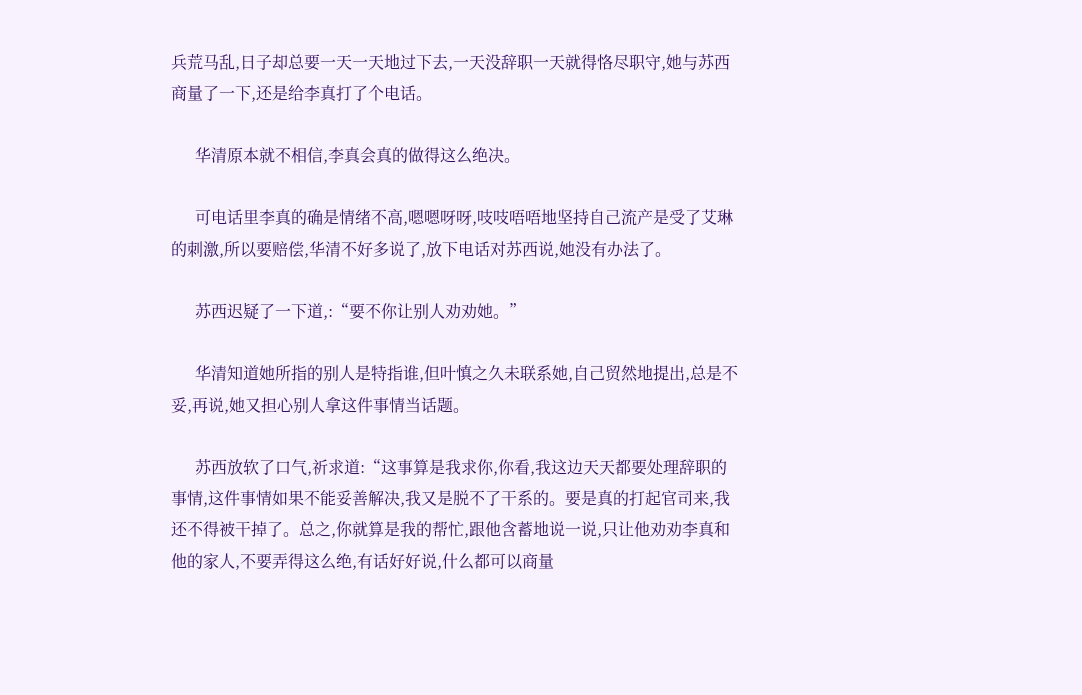兵荒马乱,日子却总要一天一天地过下去,一天没辞职一天就得恪尽职守,她与苏西商量了一下,还是给李真打了个电话。

      华清原本就不相信,李真会真的做得这么绝决。

      可电话里李真的确是情绪不高,嗯嗯呀呀,吱吱唔唔地坚持自己流产是受了艾琳的刺激,所以要赔偿,华清不好多说了,放下电话对苏西说,她没有办法了。

      苏西迟疑了一下道,:“要不你让别人劝劝她。”

      华清知道她所指的别人是特指谁,但叶慎之久未联系她,自己贸然地提出,总是不妥,再说,她又担心别人拿这件事情当话题。

      苏西放软了口气,祈求道:“这事算是我求你,你看,我这边天天都要处理辞职的事情,这件事情如果不能妥善解决,我又是脱不了干系的。要是真的打起官司来,我还不得被干掉了。总之,你就算是我的帮忙,跟他含蓄地说一说,只让他劝劝李真和他的家人,不要弄得这么绝,有话好好说,什么都可以商量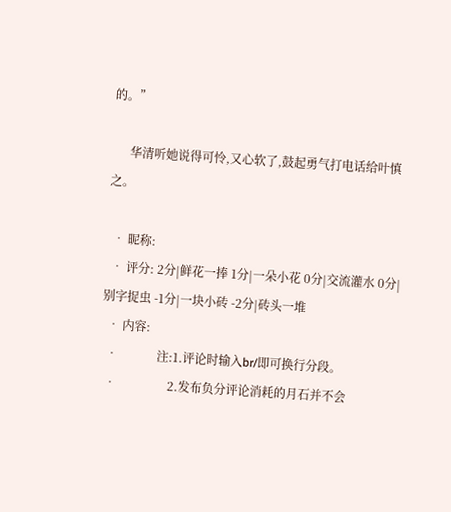的。”

      华清听她说得可怜,又心软了,鼓起勇气打电话给叶慎之。

  • 昵称:
  • 评分: 2分|鲜花一捧 1分|一朵小花 0分|交流灌水 0分|别字捉虫 -1分|一块小砖 -2分|砖头一堆
  • 内容:
  •             注:1.评论时输入br/即可换行分段。
  •                 2.发布负分评论消耗的月石并不会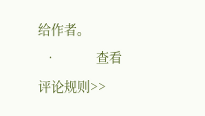给作者。
  •             查看评论规则>>